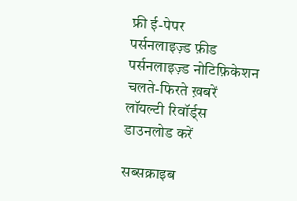फ्री ई-पेपर
पर्सनलाइज़्ड फ़ीड
पर्सनलाइज़्ड नोटिफ़िकेशन
चलते-फिरते ख़बरें
लॉयल्टी रिवॉर्ड्स
डाउनलोड करें

सब्सक्राइब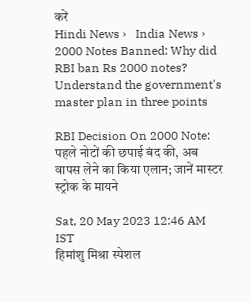करें
Hindi News ›   India News ›   2000 Notes Banned: Why did RBI ban Rs 2000 notes? Understand the government's master plan in three points

RBI Decision On 2000 Note: पहले नोटों की छपाई बंद की, अब वापस लेने का किया एलान; जानें मास्टर स्ट्रोक के मायने

Sat, 20 May 2023 12:46 AM IST
हिमांशु मिश्रा स्पेशल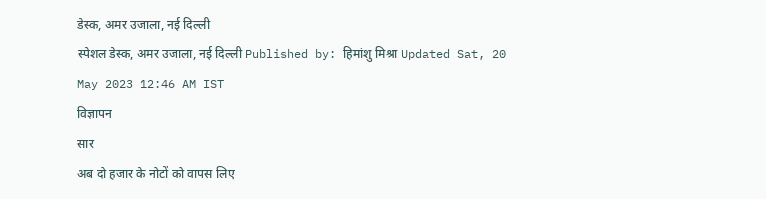डेस्क, अमर उजाला, नई दिल्ली
स्पेशल डेस्क, अमर उजाला, नई दिल्ली Published by: हिमांशु मिश्रा Updated Sat, 20 May 2023 12:46 AM IST
विज्ञापन
सार
अब दो हजार के नोटों को वापस लिए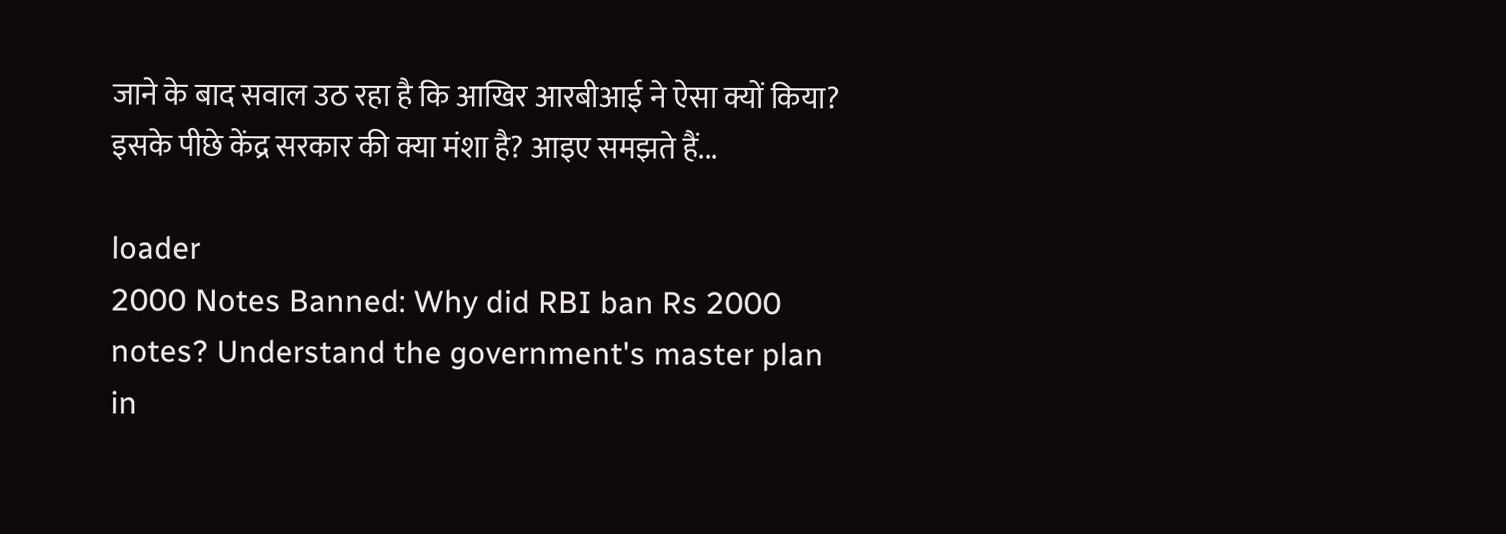जाने के बाद सवाल उठ रहा है कि आखिर आरबीआई ने ऐसा क्यों किया? इसके पीछे केंद्र सरकार की क्या मंशा है? आइए समझते हैं...

loader
2000 Notes Banned: Why did RBI ban Rs 2000 notes? Understand the government's master plan in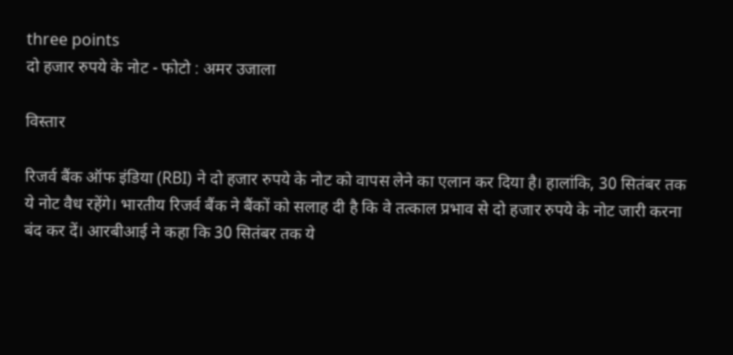three points
दो हजार रुपये के नोट - फोटो : अमर उजाला

विस्तार

रिजर्व बैंक ऑफ इंडिया (RBI) ने दो हजार रुपये के नोट को वापस लेने का एलान कर दिया है। हालांकि, 30 सितंबर तक ये नोट वैध रहेंगे। भारतीय रिजर्व बैंक ने बैंकों को सलाह दी है कि वे तत्काल प्रभाव से दो हजार रुपये के नोट जारी करना बंद कर दें। आरबीआई ने कहा कि 30 सितंबर तक ये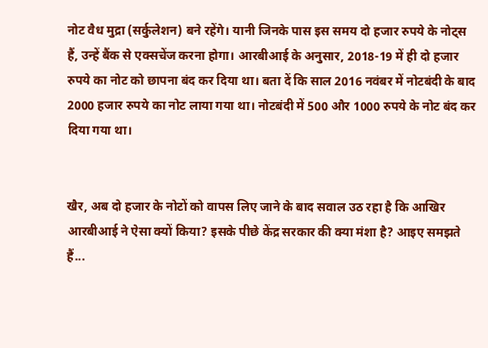नोट वैध मुद्रा (सर्कुलेशन) बने रहेंगे। यानी जिनके पास इस समय दो हजार रुपये के नोट्स हैं, उन्हें बैंक से एक्सचेंज करना होगा। आरबीआई के अनुसार, 2018-19 में ही दो हजार रुपये का नोट को छापना बंद कर दिया था। बता दें कि साल 2016 नवंबर में नोटबंदी के बाद 2000 हजार रुपये का नोट लाया गया था। नोटबंदी में 500 और 1000 रुपये के नोट बंद कर दिया गया था।


खैर, अब दो हजार के नोटों को वापस लिए जाने के बाद सवाल उठ रहा है कि आखिर आरबीआई ने ऐसा क्यों किया? इसके पीछे केंद्र सरकार की क्या मंशा है? आइए समझते हैं...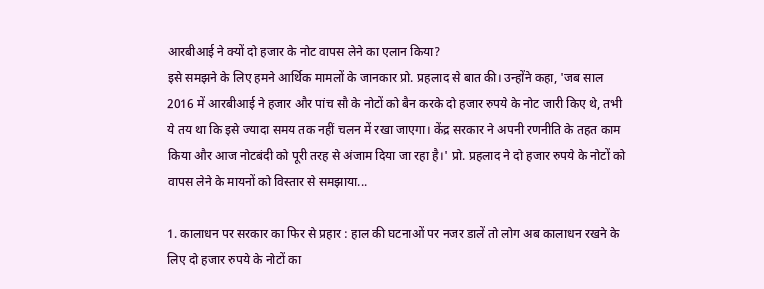आरबीआई ने क्यों दो हजार के नोट वापस लेने का एलान किया?
इसे समझने के लिए हमने आर्थिक मामलों के जानकार प्रो. प्रहलाद से बात की। उन्होंने कहा, 'जब साल 2016 में आरबीआई ने हजार और पांच सौ के नोटों को बैन करके दो हजार रुपये के नोट जारी किए थे, तभी ये तय था कि इसे ज्यादा समय तक नहीं चलन में रखा जाएगा। केंद्र सरकार ने अपनी रणनीति के तहत काम किया और आज नोटबंदी को पूरी तरह से अंजाम दिया जा रहा है।' प्रो. प्रहलाद ने दो हजार रुपये के नोटों को वापस लेने के मायनों को विस्तार से समझाया...

1. कालाधन पर सरकार का फिर से प्रहार : हाल की घटनाओं पर नजर डालें तो लोग अब कालाधन रखने के लिए दो हजार रुपये के नोटों का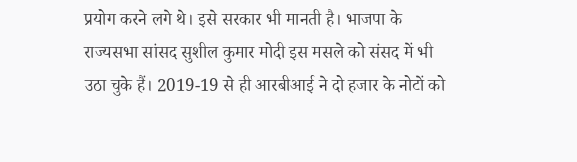प्रयोग करने लगे थे। इसे सरकार भी मानती है। भाजपा के राज्यसभा सांसद सुशील कुमार मोदी इस मसले को संसद में भी उठा चुके हैं। 2019-19 से ही आरबीआई ने दो हजार के नोटों को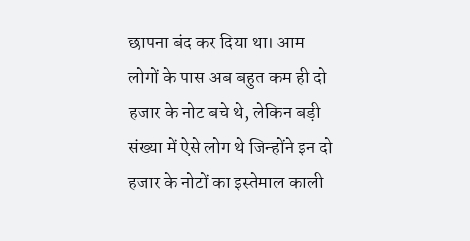छापना बंद कर दिया था। आम लोगों के पास अब बहुत कम ही दो हजार के नोट बचे थे, लेकिन बड़ी संख्या में ऐसे लोग थे जिन्होंने इन दो हजार के नोटों का इस्तेमाल काली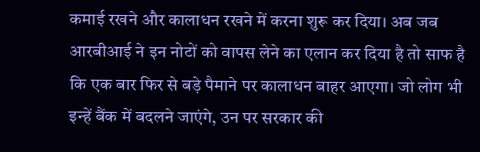कमाई रखने और कालाधन रखने में करना शुरू कर दिया। अब जब आरबीआई ने इन नोटों को वापस लेने का एलान कर दिया है तो साफ है कि एक बार फिर से बड़े पैमाने पर कालाधन बाहर आएगा। जो लोग भी इन्हें बैंक में बदलने जाएंगे, उन पर सरकार की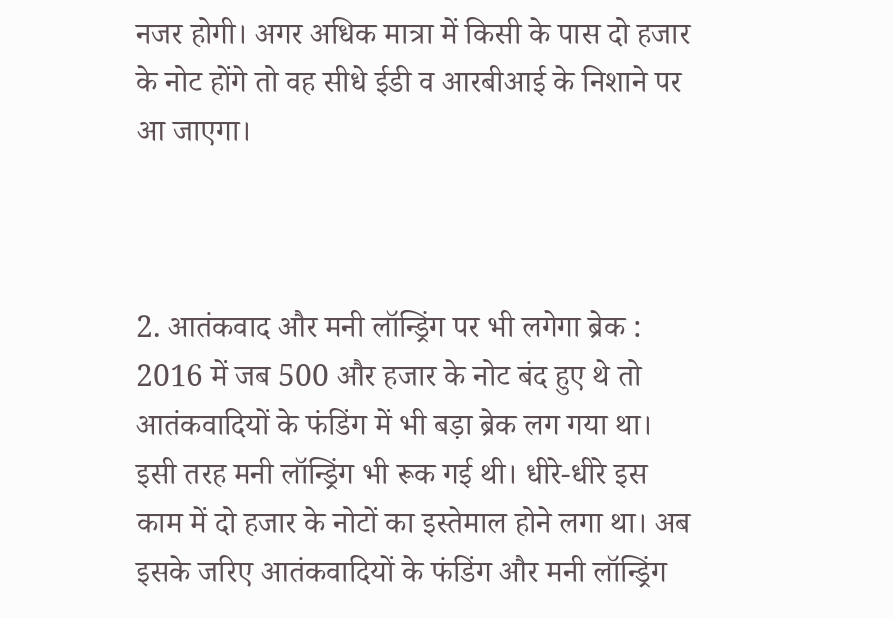नजर होगी। अगर अधिक मात्रा में किसी के पास दो हजार के नोट होंगे तो वह सीधे ईडी व आरबीआई के निशाने पर आ जाएगा।



2. आतंकवाद और मनी लॉन्ड्रिंग पर भी लगेगा ब्रेक : 2016 में जब 500 और हजार के नोट बंद हुए थे तो आतंकवादियों के फंडिंग में भी बड़ा ब्रेक लग गया था। इसी तरह मनी लॉन्ड्रिंग भी रूक गई थी। धीरे-धीरे इस काम में दो हजार के नोटों का इस्तेमाल होने लगा था। अब इसके जरिए आतंकवादियों के फंडिंग और मनी लॉन्ड्रिंग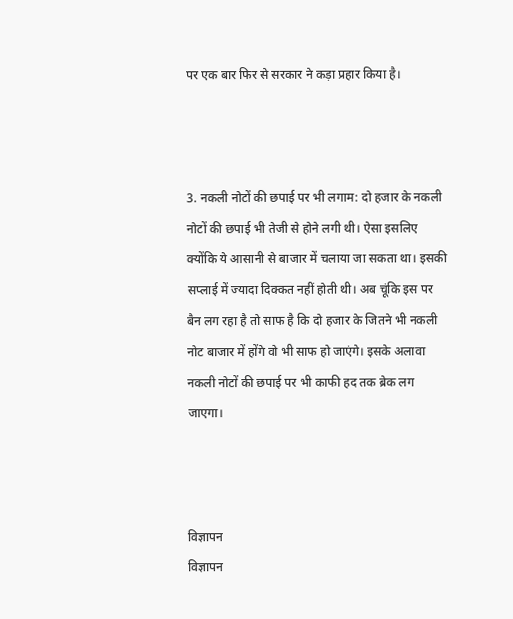पर एक बार फिर से सरकार ने कड़ा प्रहार किया है।



3. नकली नोटों की छपाई पर भी लगाम: दो हजार के नकली नोटों की छपाई भी तेजी से होने लगी थी। ऐसा इसलिए क्योंकि ये आसानी से बाजार में चलाया जा सकता था। इसकी सप्लाई में ज्यादा दिक्कत नहीं होती थी। अब चूंकि इस पर बैन लग रहा है तो साफ है कि दो हजार के जितने भी नकली नोट बाजार में होंगे वो भी साफ हो जाएंगे। इसके अलावा नकली नोटों की छपाई पर भी काफी हद तक ब्रेक लग जाएगा।



विज्ञापन
विज्ञापन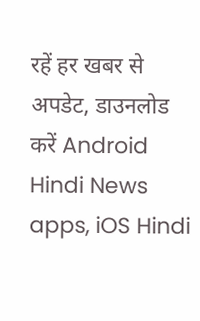रहें हर खबर से अपडेट, डाउनलोड करें Android Hindi News apps, iOS Hindi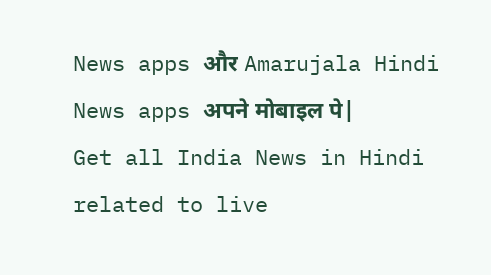News apps और Amarujala Hindi News apps अपने मोबाइल पे|
Get all India News in Hindi related to live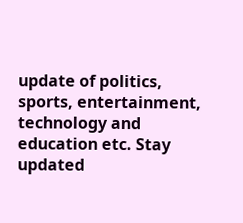update of politics, sports, entertainment, technology and education etc. Stay updated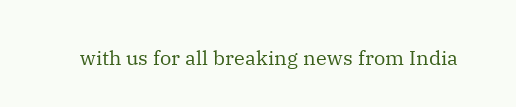with us for all breaking news from India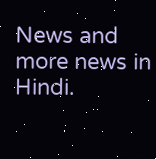News and more news in Hindi.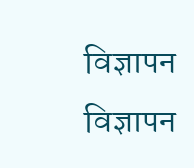विज्ञापन
विज्ञापन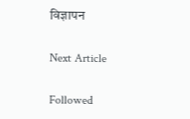विज्ञापन

Next Article

Followed